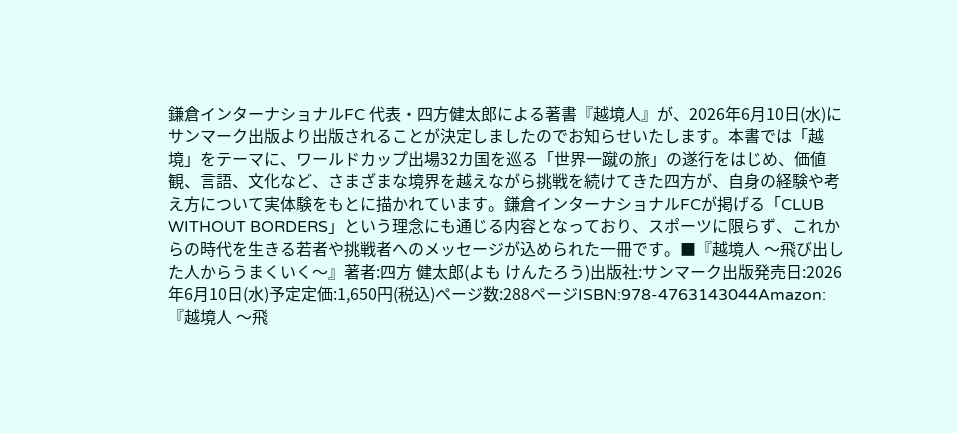鎌倉インターナショナルFC 代表・四方健太郎による著書『越境人』が、2026年6月10日(水)にサンマーク出版より出版されることが決定しましたのでお知らせいたします。本書では「越境」をテーマに、ワールドカップ出場32カ国を巡る「世界一蹴の旅」の遂行をはじめ、価値観、言語、文化など、さまざまな境界を越えながら挑戦を続けてきた四方が、自身の経験や考え方について実体験をもとに描かれています。鎌倉インターナショナルFCが掲げる「CLUB WITHOUT BORDERS」という理念にも通じる内容となっており、スポーツに限らず、これからの時代を生きる若者や挑戦者へのメッセージが込められた一冊です。■『越境人 〜飛び出した人からうまくいく〜』著者:四方 健太郎(よも けんたろう)出版社:サンマーク出版発売日:2026年6月10日(水)予定定価:1,650円(税込)ページ数:288ページISBN:978-4763143044Amazon:『越境人 〜飛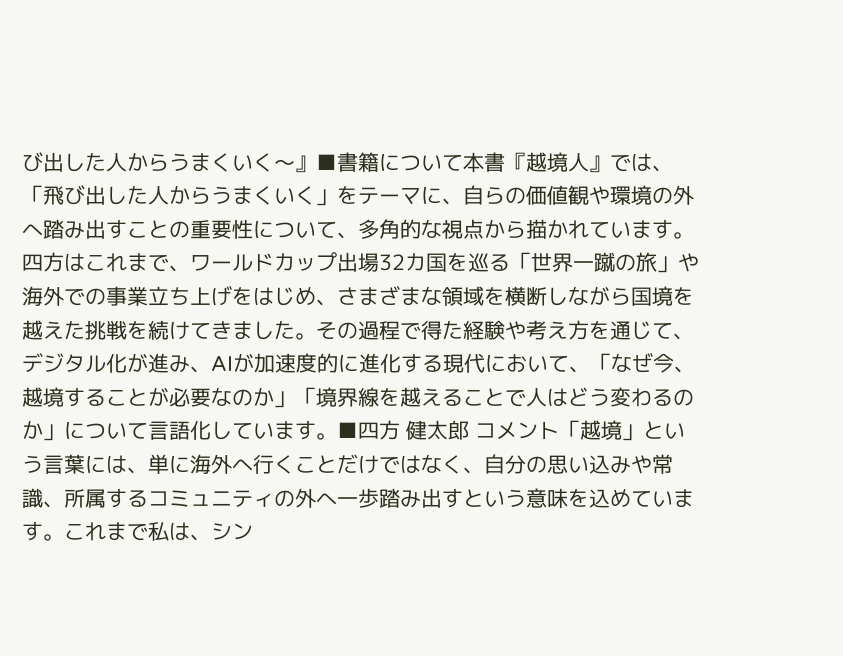び出した人からうまくいく〜』■書籍について本書『越境人』では、「飛び出した人からうまくいく」をテーマに、自らの価値観や環境の外へ踏み出すことの重要性について、多角的な視点から描かれています。四方はこれまで、ワールドカップ出場32カ国を巡る「世界一蹴の旅」や海外での事業立ち上げをはじめ、さまざまな領域を横断しながら国境を越えた挑戦を続けてきました。その過程で得た経験や考え方を通じて、デジタル化が進み、AIが加速度的に進化する現代において、「なぜ今、越境することが必要なのか」「境界線を越えることで人はどう変わるのか」について言語化しています。■四方 健太郎 コメント「越境」という言葉には、単に海外へ行くことだけではなく、自分の思い込みや常識、所属するコミュニティの外へ一歩踏み出すという意味を込めています。これまで私は、シン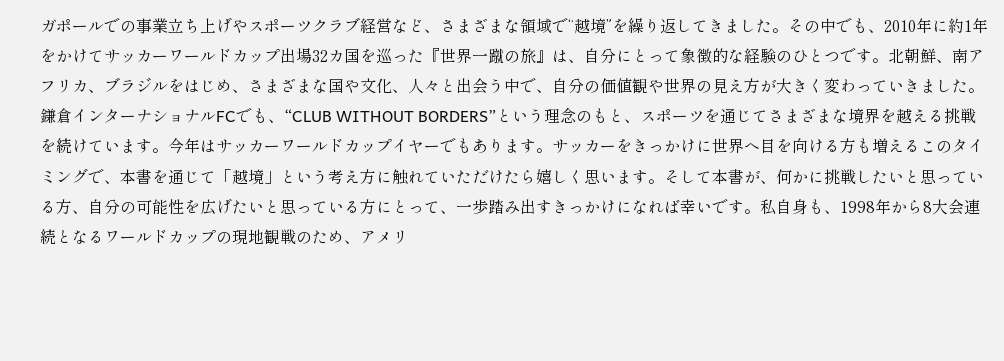ガポールでの事業立ち上げやスポーツクラブ経営など、さまざまな領域で“越境”を繰り返してきました。その中でも、2010年に約1年をかけてサッカーワールドカップ出場32カ国を巡った『世界一蹴の旅』は、自分にとって象徴的な経験のひとつです。北朝鮮、南アフリカ、ブラジルをはじめ、さまざまな国や文化、人々と出会う中で、自分の価値観や世界の見え方が大きく変わっていきました。鎌倉インターナショナルFCでも、“CLUB WITHOUT BORDERS”という理念のもと、スポーツを通じてさまざまな境界を越える挑戦を続けています。今年はサッカーワールドカップイヤーでもあります。サッカーをきっかけに世界へ目を向ける方も増えるこのタイミングで、本書を通じて「越境」という考え方に触れていただけたら嬉しく思います。そして本書が、何かに挑戦したいと思っている方、自分の可能性を広げたいと思っている方にとって、一歩踏み出すきっかけになれば幸いです。私自身も、1998年から8大会連続となるワールドカップの現地観戦のため、アメリ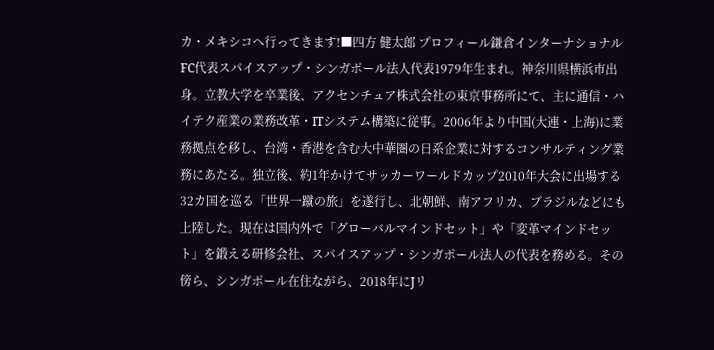カ・メキシコへ行ってきます!■四方 健太郎 プロフィール鎌倉インターナショナルFC代表スパイスアップ・シンガポール法人代表1979年生まれ。神奈川県横浜市出身。立教大学を卒業後、アクセンチュア株式会社の東京事務所にて、主に通信・ハイテク産業の業務改革・ITシステム構築に従事。2006年より中国(大連・上海)に業務拠点を移し、台湾・香港を含む大中華圏の日系企業に対するコンサルティング業務にあたる。独立後、約1年かけてサッカーワールドカップ2010年大会に出場する32カ国を巡る「世界一蹴の旅」を遂行し、北朝鮮、南アフリカ、ブラジルなどにも上陸した。現在は国内外で「グローバルマインドセット」や「変革マインドセット」を鍛える研修会社、スパイスアップ・シンガポール法人の代表を務める。その傍ら、シンガポール在住ながら、2018年にJリ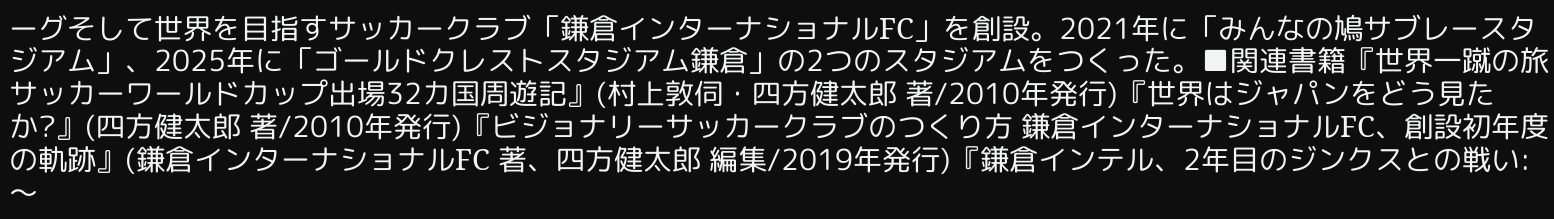ーグそして世界を目指すサッカークラブ「鎌倉インターナショナルFC」を創設。2021年に「みんなの鳩サブレースタジアム」、2025年に「ゴールドクレストスタジアム鎌倉」の2つのスタジアムをつくった。■関連書籍『世界一蹴の旅 サッカーワールドカップ出場32カ国周遊記』(村上敦伺・四方健太郎 著/2010年発行)『世界はジャパンをどう見たか?』(四方健太郎 著/2010年発行)『ビジョナリーサッカークラブのつくり方 鎌倉インターナショナルFC、創設初年度の軌跡』(鎌倉インターナショナルFC 著、四方健太郎 編集/2019年発行)『鎌倉インテル、2年目のジンクスとの戦い: 〜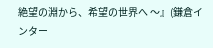絶望の淵から、希望の世界へ 〜』(鎌倉インター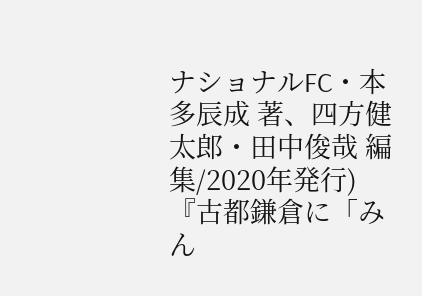ナショナルFC・本多辰成 著、四方健太郎・田中俊哉 編集/2020年発行)『古都鎌倉に「みん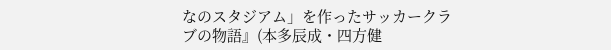なのスタジアム」を作ったサッカークラブの物語』(本多辰成・四方健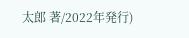太郎 著/2022年発行)